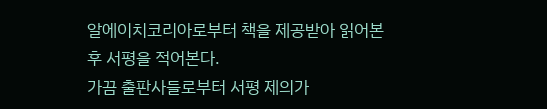알에이치코리아로부터 책을 제공받아 읽어본 후 서평을 적어본다.
가끔 출판사들로부터 서평 제의가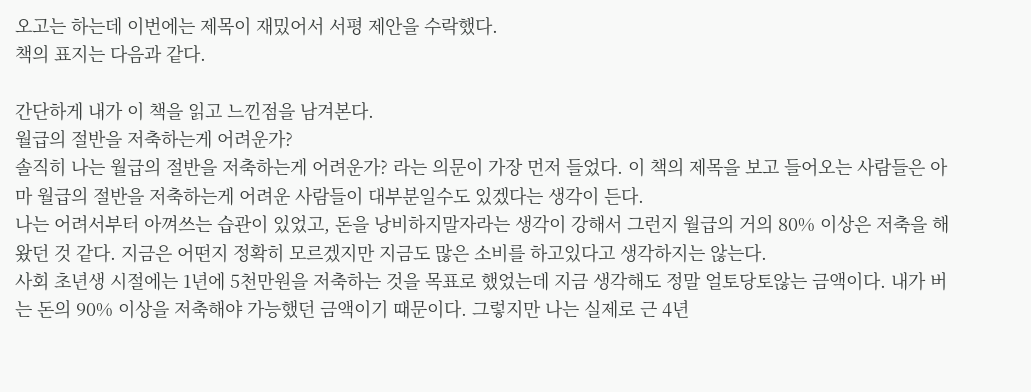오고는 하는데 이번에는 제목이 재밌어서 서평 제안을 수락했다.
책의 표지는 다음과 같다.

간단하게 내가 이 책을 읽고 느낀점을 남겨본다.
월급의 절반을 저축하는게 어려운가?
솔직히 나는 월급의 절반을 저축하는게 어려운가? 라는 의문이 가장 먼저 들었다. 이 책의 제목을 보고 들어오는 사람들은 아마 월급의 절반을 저축하는게 어려운 사람들이 대부분일수도 있겠다는 생각이 든다.
나는 어려서부터 아껴쓰는 습관이 있었고, 돈을 낭비하지말자라는 생각이 강해서 그런지 월급의 거의 80% 이상은 저축을 해왔던 것 같다. 지금은 어떤지 정확히 모르겠지만 지금도 많은 소비를 하고있다고 생각하지는 않는다.
사회 초년생 시절에는 1년에 5천만원을 저축하는 것을 목표로 했었는데 지금 생각해도 정말 얼토당토않는 금액이다. 내가 버는 돈의 90% 이상을 저축해야 가능했던 금액이기 때문이다. 그렇지만 나는 실제로 근 4년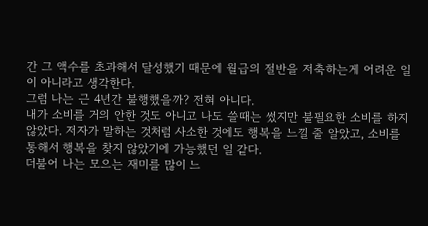간 그 액수를 초과해서 달성했기 때문에 월급의 절반을 저축하는게 어려운 일이 아니라고 생각한다.
그럼 나는 근 4년간 불행했을까? 전혀 아니다.
내가 소비를 거의 안한 것도 아니고 나도 쓸때는 썼지만 불필요한 소비를 하지 않았다. 저자가 말하는 것처럼 사소한 것에도 행복을 느낄 줄 알았고, 소비를 통해서 행복을 찾지 않았기에 가능했던 일 같다.
더불어 나는 모으는 재미를 많이 느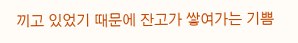끼고 있었기 때문에 잔고가 쌓여가는 기쁨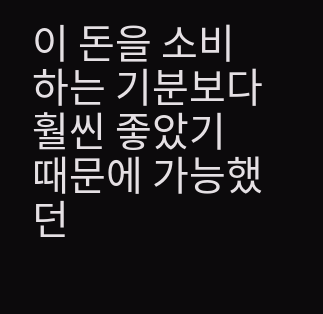이 돈을 소비하는 기분보다 훨씬 좋았기 때문에 가능했던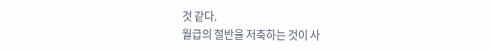것 같다.
월급의 절반을 저축하는 것이 사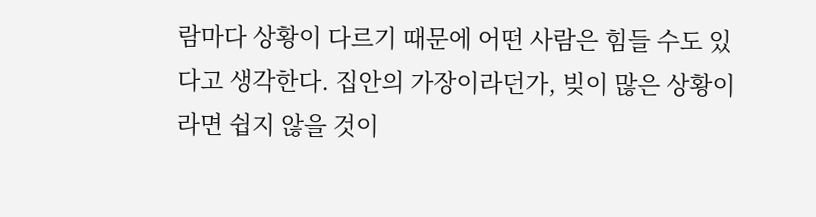람마다 상황이 다르기 때문에 어떤 사람은 힘들 수도 있다고 생각한다. 집안의 가장이라던가, 빚이 많은 상황이라면 쉽지 않을 것이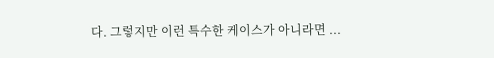다. 그렇지만 이런 특수한 케이스가 아니라면 ...